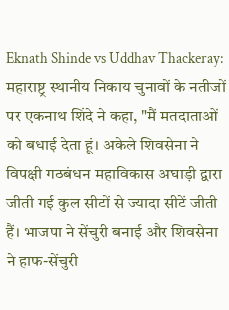Eknath Shinde vs Uddhav Thackeray: महाराष्ट्र स्थानीय निकाय चुनावों के नतीजों पर एकनाथ शिंदे ने कहा, "मैं मतदाताओं को बधाई देता हूं। अकेले शिवसेना ने विपक्षी गठबंधन महाविकास अघाड़ी द्वारा जीती गई कुल सीटों से ज्यादा सीटें जीती हैं। भाजपा ने सेंचुरी बनाई और शिवसेना ने हाफ-सेंचुरी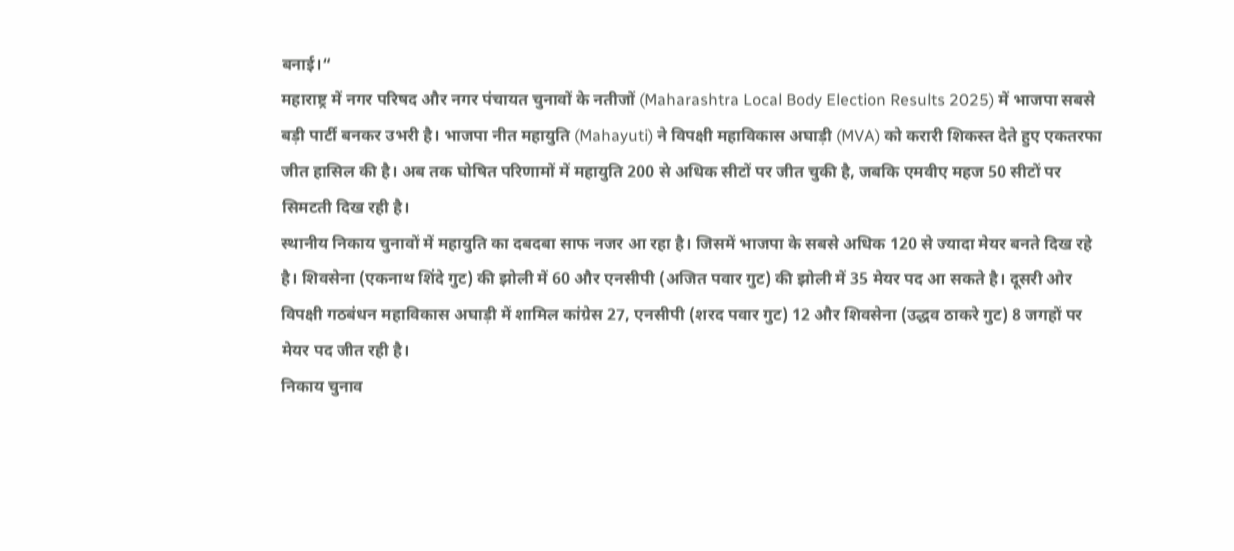बनाई।“
महाराष्ट्र में नगर परिषद और नगर पंचायत चुनावों के नतीजों (Maharashtra Local Body Election Results 2025) में भाजपा सबसे बड़ी पार्टी बनकर उभरी है। भाजपा नीत महायुति (Mahayuti) ने विपक्षी महाविकास अघाड़ी (MVA) को करारी शिकस्त देते हुए एकतरफा जीत हासिल की है। अब तक घोषित परिणामों में महायुति 200 से अधिक सीटों पर जीत चुकी है, जबकि एमवीए महज 50 सीटों पर सिमटती दिख रही है।
स्थानीय निकाय चुनावों में महायुति का दबदबा साफ नजर आ रहा है। जिसमें भाजपा के सबसे अधिक 120 से ज्यादा मेयर बनते दिख रहे है। शिवसेना (एकनाथ शिंदे गुट) की झोली में 60 और एनसीपी (अजित पवार गुट) की झोली में 35 मेयर पद आ सकते है। दूसरी ओर विपक्षी गठबंधन महाविकास अघाड़ी में शामिल कांग्रेस 27, एनसीपी (शरद पवार गुट) 12 और शिवसेना (उद्धव ठाकरे गुट) 8 जगहों पर मेयर पद जीत रही है।
निकाय चुनाव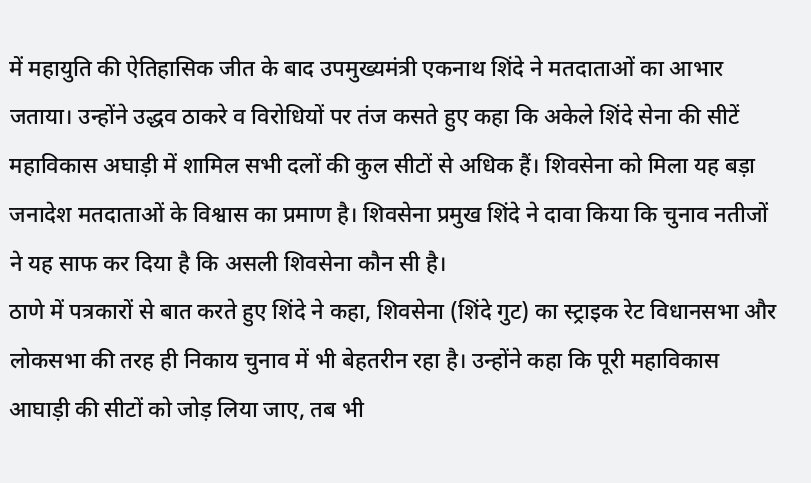में महायुति की ऐतिहासिक जीत के बाद उपमुख्यमंत्री एकनाथ शिंदे ने मतदाताओं का आभार जताया। उन्होंने उद्धव ठाकरे व विरोधियों पर तंज कसते हुए कहा कि अकेले शिंदे सेना की सीटें महाविकास अघाड़ी में शामिल सभी दलों की कुल सीटों से अधिक हैं। शिवसेना को मिला यह बड़ा जनादेश मतदाताओं के विश्वास का प्रमाण है। शिवसेना प्रमुख शिंदे ने दावा किया कि चुनाव नतीजों ने यह साफ कर दिया है कि असली शिवसेना कौन सी है।
ठाणे में पत्रकारों से बात करते हुए शिंदे ने कहा, शिवसेना (शिंदे गुट) का स्ट्राइक रेट विधानसभा और लोकसभा की तरह ही निकाय चुनाव में भी बेहतरीन रहा है। उन्होंने कहा कि पूरी महाविकास आघाड़ी की सीटों को जोड़ लिया जाए, तब भी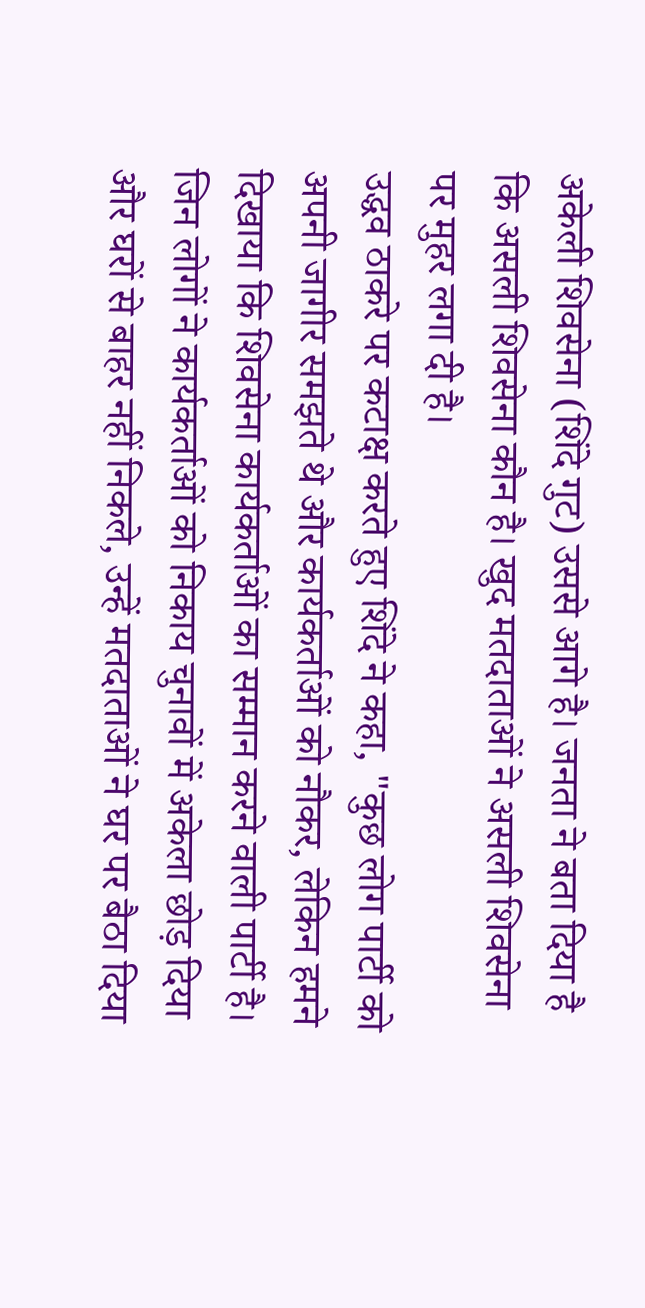अकेली शिवसेना (शिंदे गुट) उससे आगे है। जनता ने बता दिया है कि असली शिवसेना कौन है। खुद मतदाताओं ने असली शिवसेना पर मुहर लगा दी है।
उद्धव ठाकरे पर कटाक्ष करते हुए शिंदे ने कहा, "कुछ लोग पार्टी को अपनी जागीर समझते थे और कार्यकर्ताओं को नौकर, लेकिन हमने दिखाया कि शिवसेना कार्यकर्ताओं का सम्मान करने वाली पार्टी है। जिन लोगों ने कार्यकर्ताओं को निकाय चुनावों में अकेला छोड़ दिया और घरों से बाहर नहीं निकले, उन्हें मतदाताओं ने घर पर बैठा दिया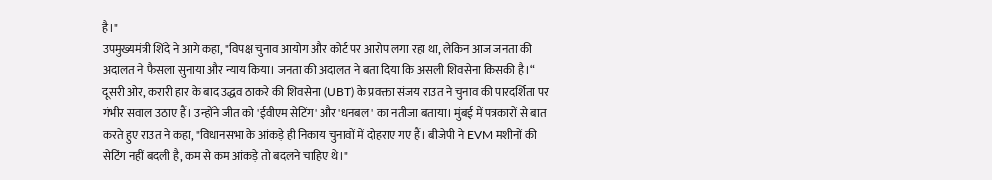है।"
उपमुख्यमंत्री शिंदे ने आगे कहा, "विपक्ष चुनाव आयोग और कोर्ट पर आरोप लगा रहा था, लेकिन आज जनता की अदालत ने फैसला सुनाया और न्याय किया। जनता की अदालत ने बता दिया कि असली शिवसेना किसकी है।“
दूसरी ओर, करारी हार के बाद उद्धव ठाकरे की शिवसेना (UBT) के प्रवक्ता संजय राउत ने चुनाव की पारदर्शिता पर गंभीर सवाल उठाए हैं। उन्होंने जीत को 'ईवीएम सेटिंग' और 'धनबल' का नतीजा बताया। मुंबई में पत्रकारों से बात करते हुए राउत ने कहा, "विधानसभा के आंकड़े ही निकाय चुनावों में दोहराए गए हैं। बीजेपी ने EVM मशीनों की सेटिंग नहीं बदली है, कम से कम आंकड़े तो बदलने चाहिए थे।"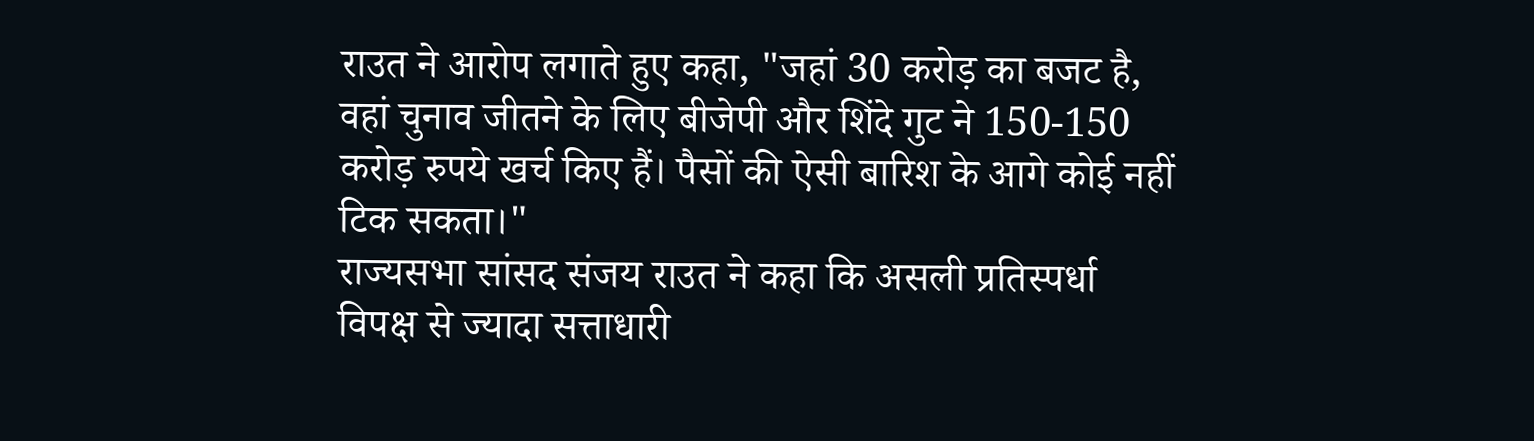राउत ने आरोप लगाते हुए कहा, "जहां 30 करोड़ का बजट है, वहां चुनाव जीतने के लिए बीजेपी और शिंदे गुट ने 150-150 करोड़ रुपये खर्च किए हैं। पैसों की ऐसी बारिश के आगे कोई नहीं टिक सकता।"
राज्यसभा सांसद संजय राउत ने कहा कि असली प्रतिस्पर्धा विपक्ष से ज्यादा सत्ताधारी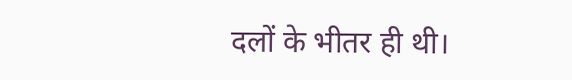दलों के भीतर ही थी।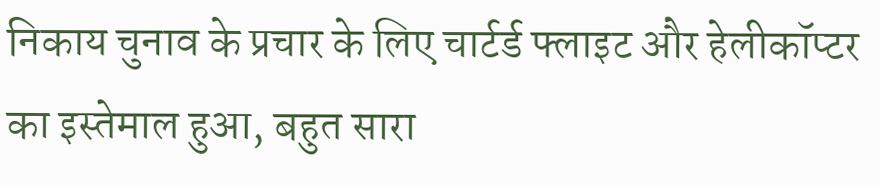निकाय चुनाव के प्रचार के लिए चार्टर्ड फ्लाइट और हेलीकॉप्टर का इस्तेमाल हुआ, बहुत सारा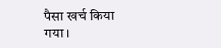पैसा खर्च किया गया।